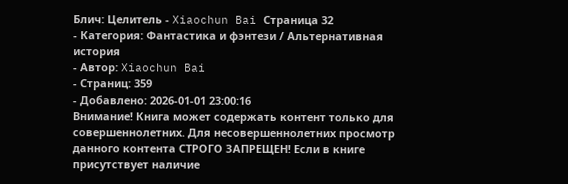Блич: Целитель - Xiaochun Bai Страница 32
- Категория: Фантастика и фэнтези / Альтернативная история
- Автор: Xiaochun Bai
- Страниц: 359
- Добавлено: 2026-01-01 23:00:16
Внимание! Книга может содержать контент только для совершеннолетних. Для несовершеннолетних просмотр данного контента СТРОГО ЗАПРЕЩЕН! Если в книге присутствует наличие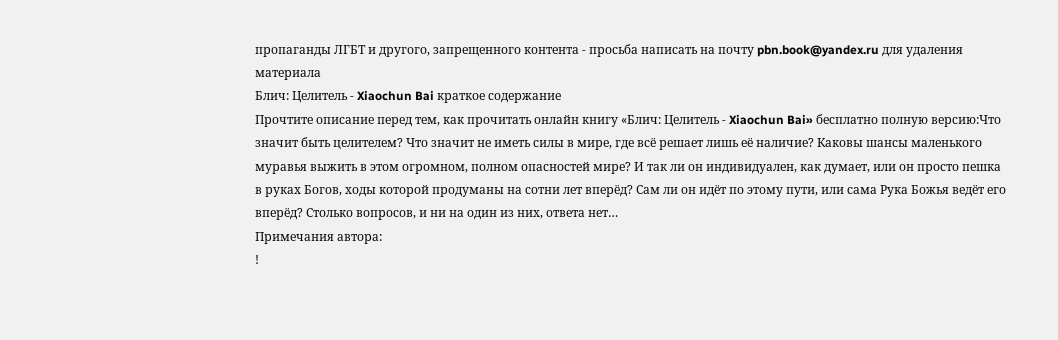пропаганды ЛГБТ и другого, запрещенного контента - просьба написать на почту pbn.book@yandex.ru для удаления материала
Блич: Целитель - Xiaochun Bai краткое содержание
Прочтите описание перед тем, как прочитать онлайн книгу «Блич: Целитель - Xiaochun Bai» бесплатно полную версию:Что значит быть целителем? Что значит не иметь силы в мире, где всё решает лишь её наличие? Каковы шансы маленького муравья выжить в этом огромном, полном опасностей мире? И так ли он индивидуален, как думает, или он просто пешка в руках Богов, ходы которой продуманы на сотни лет вперёд? Сам ли он идёт по этому пути, или сама Рука Божья ведёт его вперёд? Столько вопросов, и ни на один из них, ответа нет…
Примечания автора:
!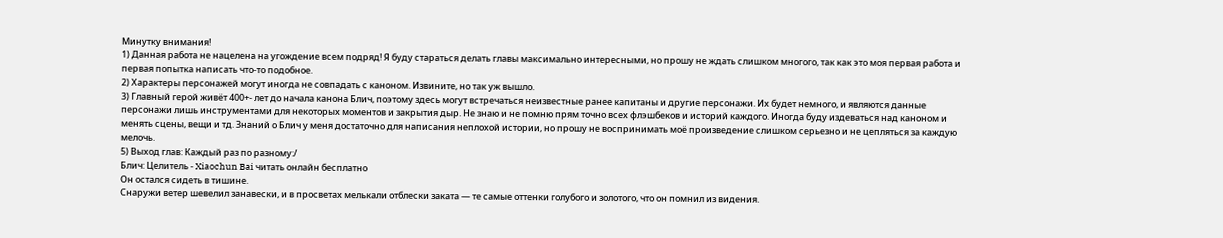Минутку внимания!
1) Данная работа не нацелена на угождение всем подряд! Я буду стараться делать главы максимально интересными, но прошу не ждать слишком многого, так как это моя первая работа и первая попытка написать что-то подобное.
2) Характеры персонажей могут иногда не совпадать с каноном. Извините, но так уж вышло.
3) Главный герой живёт 400+- лет до начала канона Блич, поэтому здесь могут встречаться неизвестные ранее капитаны и другие персонажи. Их будет немного, и являются данные персонажи лишь инструментами для некоторых моментов и закрытия дыр. Не знаю и не помню прям точно всех флэшбеков и историй каждого. Иногда буду издеваться над каноном и менять сцены, вещи и тд. Знаний о Блич у меня достаточно для написания неплохой истории, но прошу не воспринимать моё произведение слишком серьезно и не цепляться за каждую мелочь.
5) Выход глав: Каждый раз по разному:/
Блич: Целитель - Xiaochun Bai читать онлайн бесплатно
Он остался сидеть в тишине.
Снаружи ветер шевелил занавески, и в просветах мелькали отблески заката — те самые оттенки голубого и золотого, что он помнил из видения.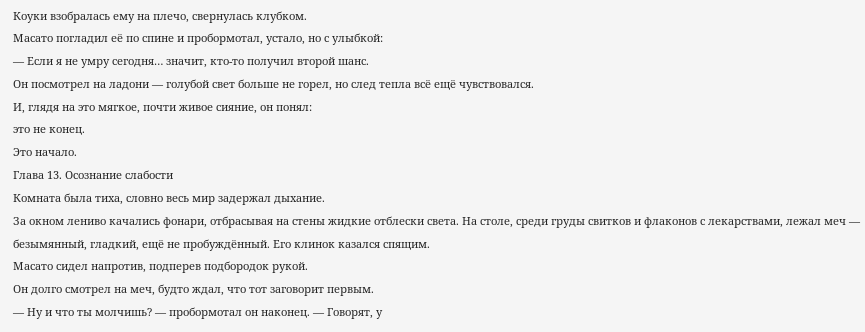Коуки взобралась ему на плечо, свернулась клубком.
Масато погладил её по спине и пробормотал, устало, но с улыбкой:
— Если я не умру сегодня… значит, кто-то получил второй шанс.
Он посмотрел на ладони — голубой свет больше не горел, но след тепла всё ещё чувствовался.
И, глядя на это мягкое, почти живое сияние, он понял:
это не конец.
Это начало.
Глава 13. Осознание слабости
Комната была тиха, словно весь мир задержал дыхание.
За окном лениво качались фонари, отбрасывая на стены жидкие отблески света. На столе, среди груды свитков и флаконов с лекарствами, лежал меч — безымянный, гладкий, ещё не пробуждённый. Его клинок казался спящим.
Масато сидел напротив, подперев подбородок рукой.
Он долго смотрел на меч, будто ждал, что тот заговорит первым.
— Ну и что ты молчишь? — пробормотал он наконец. — Говорят, у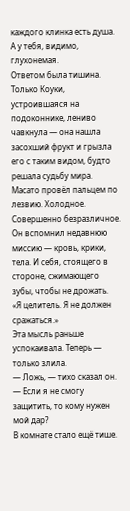каждого клинка есть душа. А у тебя, видимо, глухонемая.
Ответом была тишина. Только Коуки, устроившаяся на подоконнике, лениво чавкнула — она нашла засохший фрукт и грызла его с таким видом, будто решала судьбу мира.
Масато провёл пальцем по лезвию. Холодное. Совершенно безразличное.
Он вспомнил недавнюю миссию — кровь, крики, тела. И себя, стоящего в стороне, сжимающего зубы, чтобы не дрожать.
«Я целитель. Я не должен сражаться.»
Эта мысль раньше успокаивала. Теперь — только злила.
— Ложь, — тихо сказал он. — Если я не смогу защитить, то кому нужен мой дар?
В комнате стало ещё тише.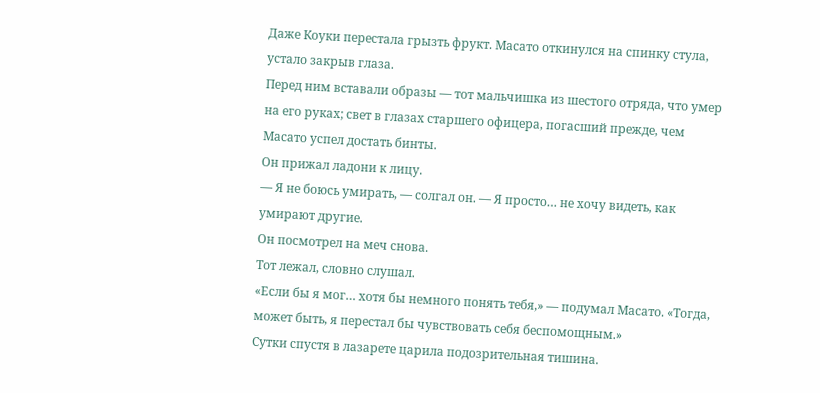Даже Коуки перестала грызть фрукт. Масато откинулся на спинку стула, устало закрыв глаза.
Перед ним вставали образы — тот мальчишка из шестого отряда, что умер на его руках; свет в глазах старшего офицера, погасший прежде, чем Масато успел достать бинты.
Он прижал ладони к лицу.
— Я не боюсь умирать, — солгал он. — Я просто… не хочу видеть, как умирают другие.
Он посмотрел на меч снова.
Тот лежал, словно слушал.
«Если бы я мог… хотя бы немного понять тебя,» — подумал Масато. «Тогда, может быть, я перестал бы чувствовать себя беспомощным.»
Сутки спустя в лазарете царила подозрительная тишина.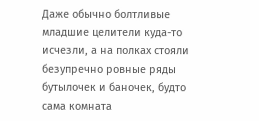Даже обычно болтливые младшие целители куда-то исчезли, а на полках стояли безупречно ровные ряды бутылочек и баночек, будто сама комната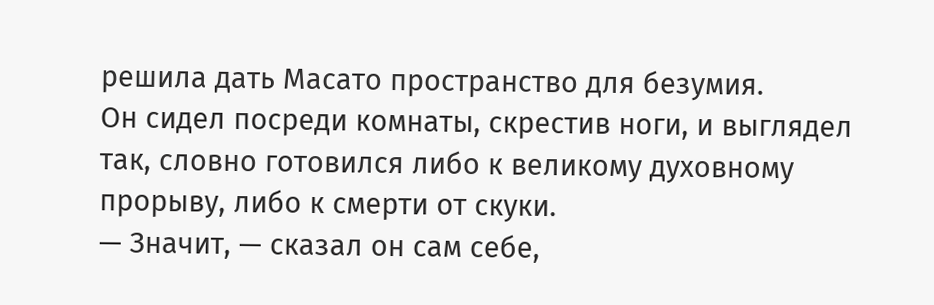решила дать Масато пространство для безумия.
Он сидел посреди комнаты, скрестив ноги, и выглядел так, словно готовился либо к великому духовному прорыву, либо к смерти от скуки.
— Значит, — сказал он сам себе,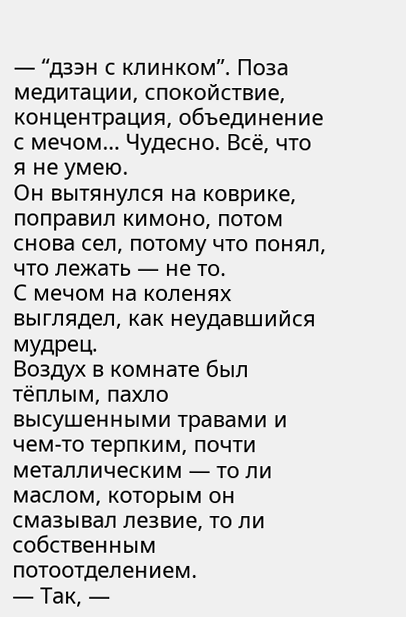— “дзэн с клинком”. Поза медитации, спокойствие, концентрация, объединение с мечом… Чудесно. Всё, что я не умею.
Он вытянулся на коврике, поправил кимоно, потом снова сел, потому что понял, что лежать — не то.
С мечом на коленях выглядел, как неудавшийся мудрец.
Воздух в комнате был тёплым, пахло высушенными травами и чем-то терпким, почти металлическим — то ли маслом, которым он смазывал лезвие, то ли собственным потоотделением.
— Так, —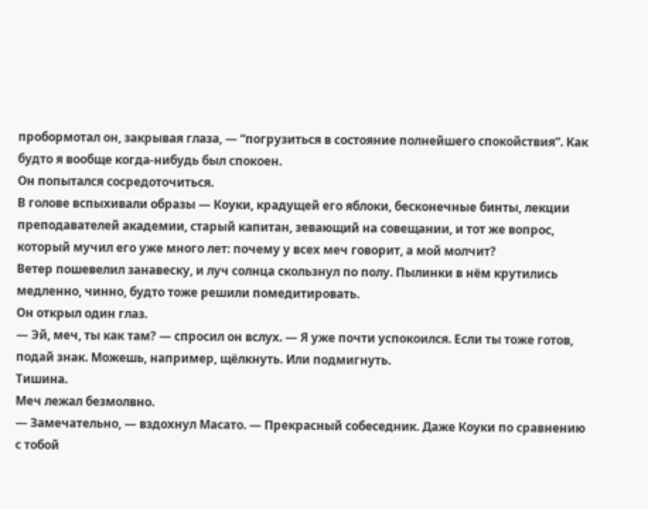пробормотал он, закрывая глаза, — “погрузиться в состояние полнейшего спокойствия”. Как будто я вообще когда-нибудь был спокоен.
Он попытался сосредоточиться.
В голове вспыхивали образы — Коуки, крадущей его яблоки, бесконечные бинты, лекции преподавателей академии, старый капитан, зевающий на совещании, и тот же вопрос, который мучил его уже много лет: почему у всех меч говорит, а мой молчит?
Ветер пошевелил занавеску, и луч солнца скользнул по полу. Пылинки в нём крутились медленно, чинно, будто тоже решили помедитировать.
Он открыл один глаз.
— Эй, меч, ты как там? — спросил он вслух. — Я уже почти успокоился. Если ты тоже готов, подай знак. Можешь, например, щёлкнуть. Или подмигнуть.
Тишина.
Меч лежал безмолвно.
— Замечательно, — вздохнул Масато. — Прекрасный собеседник. Даже Коуки по сравнению с тобой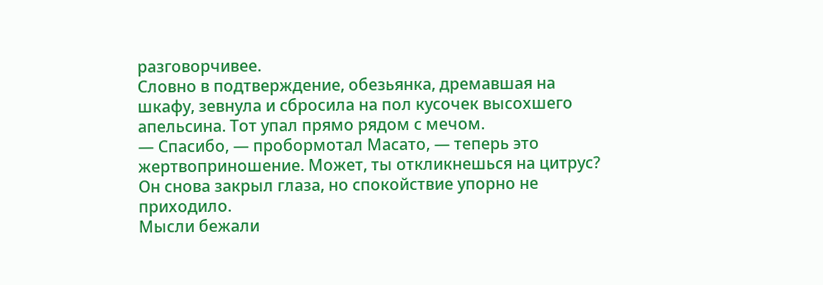разговорчивее.
Словно в подтверждение, обезьянка, дремавшая на шкафу, зевнула и сбросила на пол кусочек высохшего апельсина. Тот упал прямо рядом с мечом.
— Спасибо, — пробормотал Масато, — теперь это жертвоприношение. Может, ты откликнешься на цитрус?
Он снова закрыл глаза, но спокойствие упорно не приходило.
Мысли бежали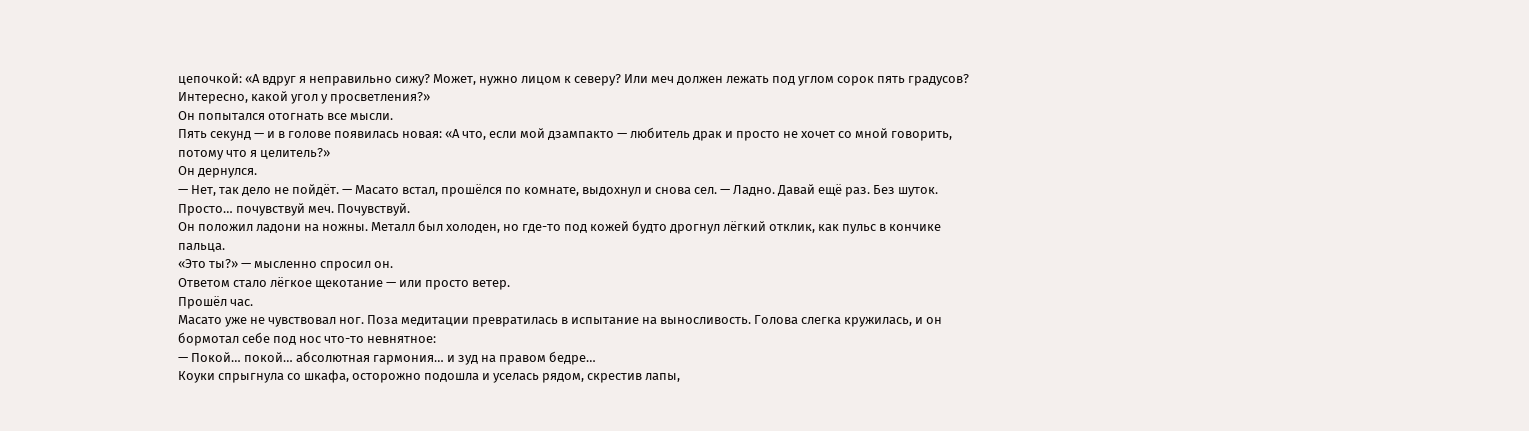цепочкой: «А вдруг я неправильно сижу? Может, нужно лицом к северу? Или меч должен лежать под углом сорок пять градусов? Интересно, какой угол у просветления?»
Он попытался отогнать все мысли.
Пять секунд — и в голове появилась новая: «А что, если мой дзампакто — любитель драк и просто не хочет со мной говорить, потому что я целитель?»
Он дернулся.
— Нет, так дело не пойдёт. — Масато встал, прошёлся по комнате, выдохнул и снова сел. — Ладно. Давай ещё раз. Без шуток. Просто… почувствуй меч. Почувствуй.
Он положил ладони на ножны. Металл был холоден, но где-то под кожей будто дрогнул лёгкий отклик, как пульс в кончике пальца.
«Это ты?» — мысленно спросил он.
Ответом стало лёгкое щекотание — или просто ветер.
Прошёл час.
Масато уже не чувствовал ног. Поза медитации превратилась в испытание на выносливость. Голова слегка кружилась, и он бормотал себе под нос что-то невнятное:
— Покой… покой… абсолютная гармония… и зуд на правом бедре…
Коуки спрыгнула со шкафа, осторожно подошла и уселась рядом, скрестив лапы,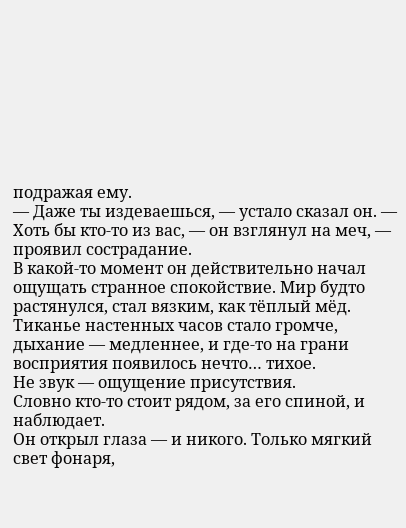подражая ему.
— Даже ты издеваешься, — устало сказал он. — Хоть бы кто-то из вас, — он взглянул на меч, — проявил сострадание.
В какой-то момент он действительно начал ощущать странное спокойствие. Мир будто растянулся, стал вязким, как тёплый мёд.
Тиканье настенных часов стало громче, дыхание — медленнее, и где-то на грани восприятия появилось нечто… тихое.
Не звук — ощущение присутствия.
Словно кто-то стоит рядом, за его спиной, и наблюдает.
Он открыл глаза — и никого. Только мягкий свет фонаря,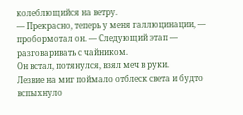колеблющийся на ветру.
— Прекрасно, теперь у меня галлюцинации, — пробормотал он. — Следующий этап — разговаривать с чайником.
Он встал, потянулся, взял меч в руки.
Лезвие на миг поймало отблеск света и будто вспыхнуло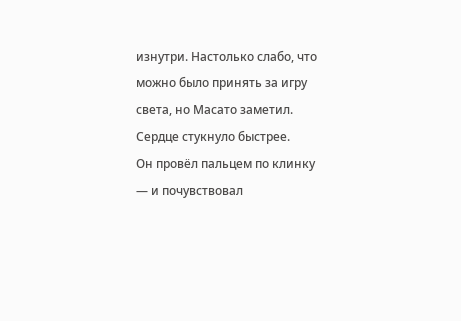изнутри. Настолько слабо, что можно было принять за игру света, но Масато заметил.
Сердце стукнуло быстрее.
Он провёл пальцем по клинку — и почувствовал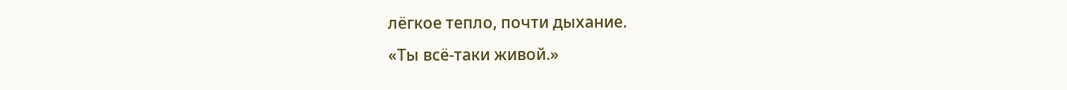лёгкое тепло, почти дыхание.
«Ты всё-таки живой.»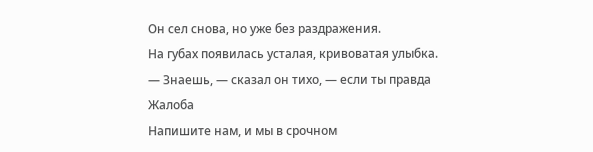Он сел снова, но уже без раздражения.
На губах появилась усталая, кривоватая улыбка.
— Знаешь, — сказал он тихо, — если ты правда
Жалоба
Напишите нам, и мы в срочном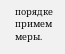порядке примем меры.